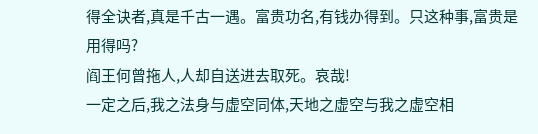得全诀者,真是千古一遇。富贵功名,有钱办得到。只这种事,富贵是用得吗?
阎王何曾拖人,人却自送进去取死。哀哉!
一定之后,我之法身与虚空同体,天地之虚空与我之虚空相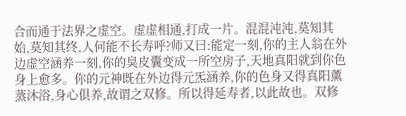合而通于法界之虚空。虚虚相通,打成一片。混混沌沌,莫知其始,莫知其终,人何能不长寿呼?师又曰:能定一刻,你的主人翁在外边虚空涵养一刻,你的臭皮囊变成一所空房子,天地真阳就到你色身上愈多。你的元神既在外边得元炁涵养,你的色身又得真阳薰蒸沐浴,身心俱养,故谓之双修。所以得延寿者,以此故也。双修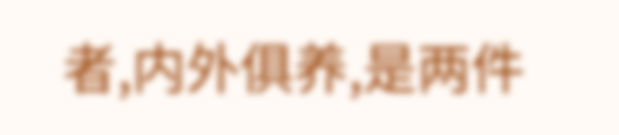者,内外俱养,是两件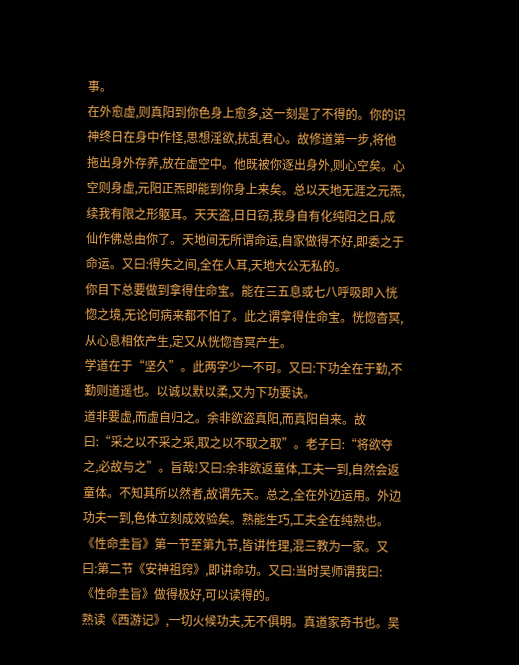事。
在外愈虚,则真阳到你色身上愈多,这一刻是了不得的。你的识神终日在身中作怪,思想淫欲,扰乱君心。故修道第一步,将他拖出身外存养,放在虚空中。他既被你逐出身外,则心空矣。心空则身虚,元阳正炁即能到你身上来矣。总以天地无涯之元炁,续我有限之形躯耳。天天盗,日日窃,我身自有化纯阳之日,成仙作佛总由你了。天地间无所谓命运,自家做得不好,即委之于命运。又曰:得失之间,全在人耳,天地大公无私的。
你目下总要做到拿得住命宝。能在三五息或七八呼吸即入恍惚之境,无论何病来都不怕了。此之谓拿得住命宝。恍惚杳冥,从心息相依产生,定又从恍惚杳冥产生。
学道在于“坚久”。此两字少一不可。又曰:下功全在于勤,不勤则道遥也。以诚以默以柔,又为下功要诀。
道非要虚,而虚自归之。余非欲盗真阳,而真阳自来。故曰:“采之以不采之采,取之以不取之取”。老子曰:“将欲夺之,必故与之”。旨哉!又曰:余非欲返童体,工夫一到,自然会返童体。不知其所以然者,故谓先天。总之,全在外边运用。外边功夫一到,色体立刻成效验矣。熟能生巧,工夫全在纯熟也。
《性命圭旨》第一节至第九节,皆讲性理,混三教为一家。又曰:第二节《安神祖窍》,即讲命功。又曰:当时吴师谓我曰:《性命圭旨》做得极好,可以读得的。
熟读《西游记》,一切火候功夫,无不俱明。真道家奇书也。吴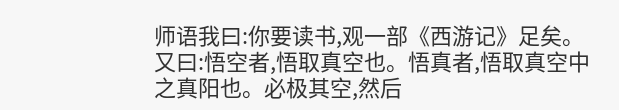师语我曰:你要读书,观一部《西游记》足矣。又曰:悟空者,悟取真空也。悟真者,悟取真空中之真阳也。必极其空,然后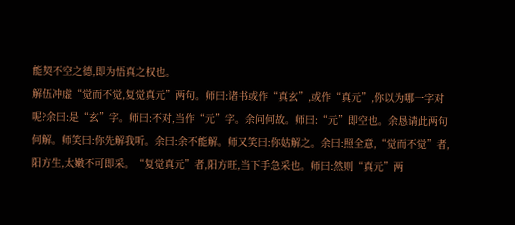能契不空之德,即为悟真之权也。
解伍冲虚“觉而不觉,复觉真元”两句。师曰:诸书或作“真玄”,或作“真元”,你以为哪一字对呢?余曰:是“玄”字。师曰:不对,当作“元”字。余问何故。师曰:“元”即空也。余恳请此两句何解。师笑曰:你先解我听。余曰:余不能解。师又笑曰:你姑解之。余曰:照全意,“觉而不觉”者,阳方生,太嫩不可即采。“复觉真元”者,阳方旺,当下手急采也。师曰:然则“真元”两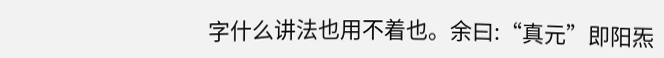字什么讲法也用不着也。余曰:“真元”即阳炁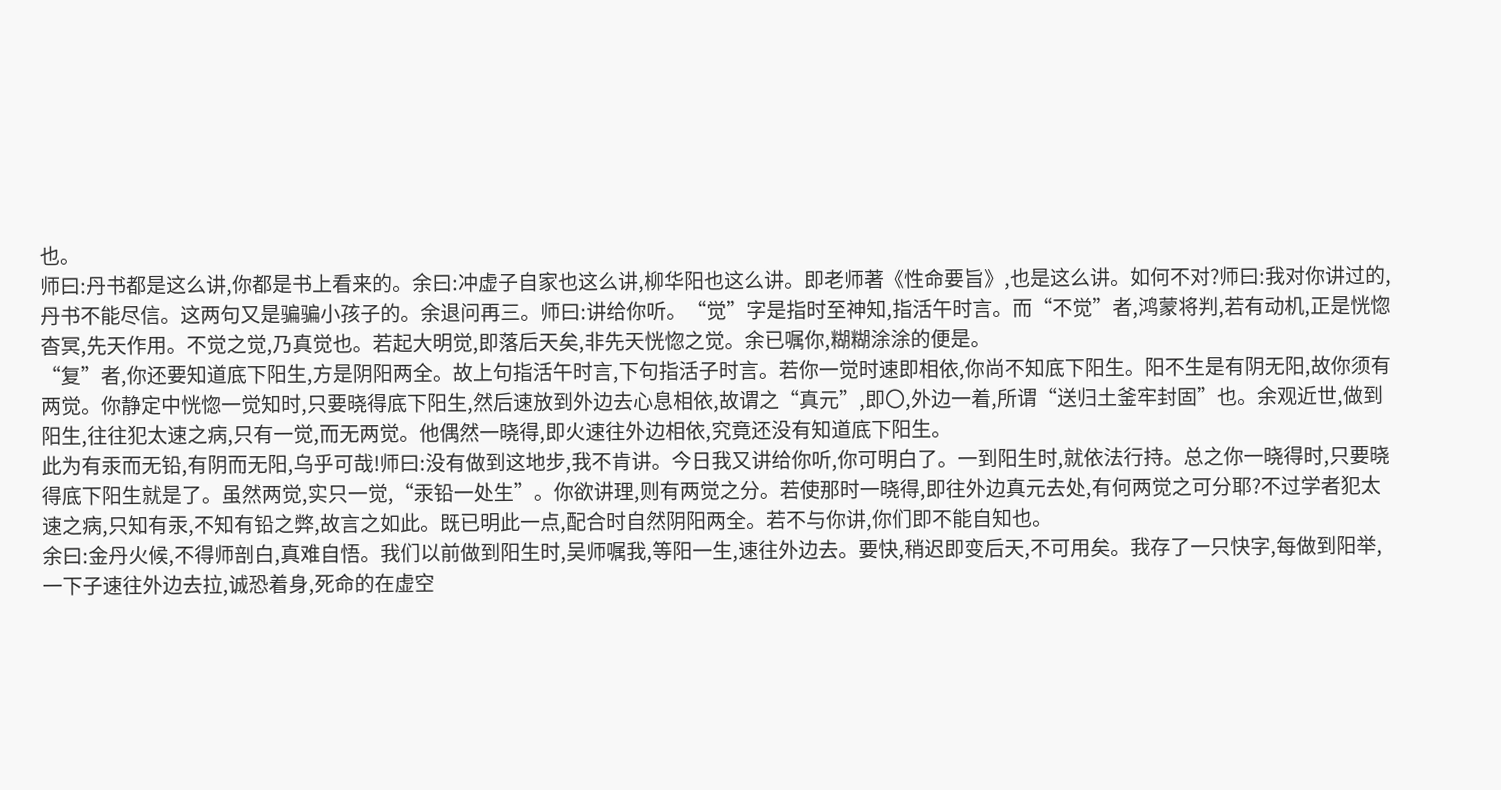也。
师曰:丹书都是这么讲,你都是书上看来的。余曰:冲虚子自家也这么讲,柳华阳也这么讲。即老师著《性命要旨》,也是这么讲。如何不对?师曰:我对你讲过的,丹书不能尽信。这两句又是骗骗小孩子的。余退问再三。师曰:讲给你听。“觉”字是指时至神知,指活午时言。而“不觉”者,鸿蒙将判,若有动机,正是恍惚杳冥,先天作用。不觉之觉,乃真觉也。若起大明觉,即落后天矣,非先天恍惚之觉。余已嘱你,糊糊涂涂的便是。
“复”者,你还要知道底下阳生,方是阴阳两全。故上句指活午时言,下句指活子时言。若你一觉时速即相依,你尚不知底下阳生。阳不生是有阴无阳,故你须有两觉。你静定中恍惚一觉知时,只要晓得底下阳生,然后速放到外边去心息相依,故谓之“真元”,即〇,外边一着,所谓“送归土釜牢封固”也。余观近世,做到阳生,往往犯太速之病,只有一觉,而无两觉。他偶然一晓得,即火速往外边相依,究竟还没有知道底下阳生。
此为有汞而无铅,有阴而无阳,乌乎可哉!师曰:没有做到这地步,我不肯讲。今日我又讲给你听,你可明白了。一到阳生时,就依法行持。总之你一晓得时,只要晓得底下阳生就是了。虽然两觉,实只一觉,“汞铅一处生”。你欲讲理,则有两觉之分。若使那时一晓得,即往外边真元去处,有何两觉之可分耶?不过学者犯太速之病,只知有汞,不知有铅之弊,故言之如此。既已明此一点,配合时自然阴阳两全。若不与你讲,你们即不能自知也。
余曰:金丹火候,不得师剖白,真难自悟。我们以前做到阳生时,吴师嘱我,等阳一生,速往外边去。要快,稍迟即变后天,不可用矣。我存了一只快字,每做到阳举,一下子速往外边去拉,诚恐着身,死命的在虚空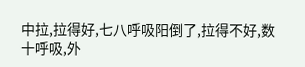中拉,拉得好,七八呼吸阳倒了,拉得不好,数十呼吸,外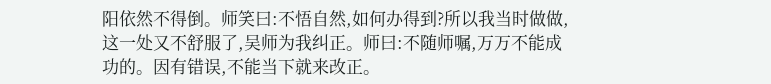阳依然不得倒。师笑曰:不悟自然,如何办得到?所以我当时做做,这一处又不舒服了,吴师为我纠正。师曰:不随师嘱,万万不能成功的。因有错误,不能当下就来改正。